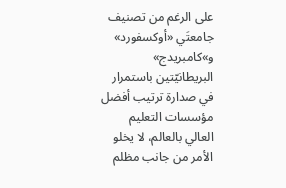على الرغم من تصنيف جامعتَي «أوكسفورد» و»كامبريدج» البريطانيّتين باستمرار في صدارة ترتيب أفضل مؤسسات التعليم العالي بالعالم، لا يخلو الأمر من جانب مظلم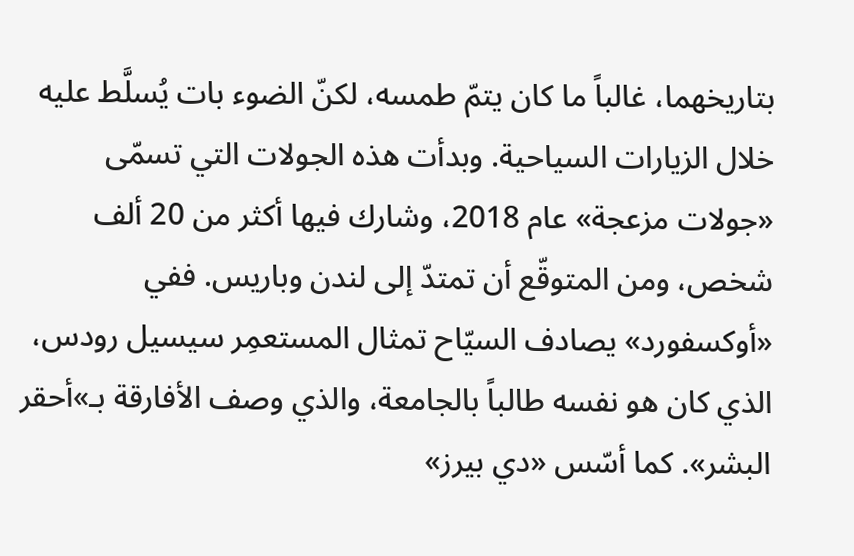بتاريخهما، غالباً ما كان يتمّ طمسه، لكنّ الضوء بات يُسلَّط عليه خلال الزيارات السياحية. وبدأت هذه الجولات التي تسمّى «جولات مزعجة» عام 2018، وشارك فيها أكثر من 20 ألف شخص، ومن المتوقّع أن تمتدّ إلى لندن وباريس. ففي «أوكسفورد» يصادف السيّاح تمثال المستعمِر سيسيل رودس، الذي كان هو نفسه طالباً بالجامعة، والذي وصف الأفارقة بـ»أحقر البشر». كما أسّس «دي بيرز»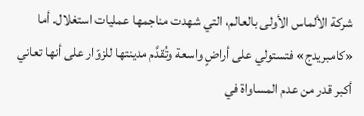شركة الألماس الأولى بالعالم، التي شهدت مناجمها عمليات استغلال. أما «كامبريدج» فتستولي على أراضٍ واسعة وتُقدَّم مدينتها للزوّار على أنها تعاني أكبر قدر من عدم المساواة في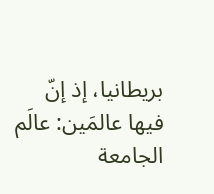بريطانيا، إذ إنّ فيها عالمَين: عالَم الجامعة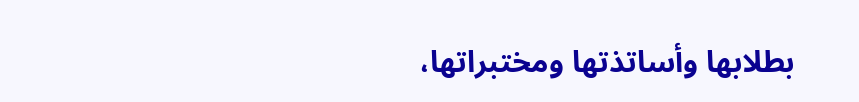بطلابها وأساتذتها ومختبراتها،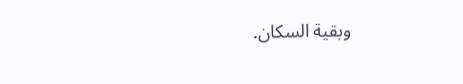وبقية السكان.